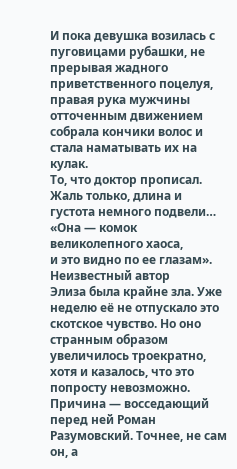И пока девушка возилась с пуговицами рубашки, не прерывая жадного приветственного поцелуя, правая рука мужчины отточенным движением собрала кончики волос и стала наматывать их на кулак.
То, что доктор прописал.
Жаль только, длина и густота немного подвели…
«Она — комок великолепного хаоса,
и это видно по ее глазам».
Неизвестный автор
Элиза была крайне зла. Уже неделю её не отпускало это скотское чувство. Но оно странным образом увеличилось троекратно, хотя и казалось, что это попросту невозможно. Причина — восседающий перед ней Роман Разумовский. Точнее, не сам он, а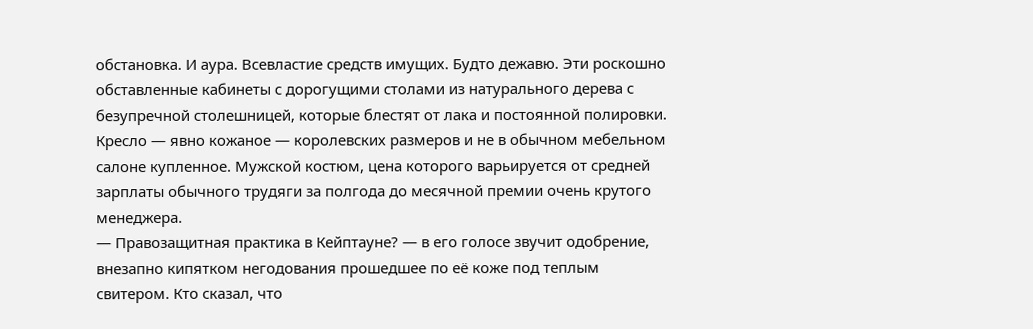обстановка. И аура. Всевластие средств имущих. Будто дежавю. Эти роскошно обставленные кабинеты с дорогущими столами из натурального дерева с безупречной столешницей, которые блестят от лака и постоянной полировки. Кресло — явно кожаное — королевских размеров и не в обычном мебельном салоне купленное. Мужской костюм, цена которого варьируется от средней зарплаты обычного трудяги за полгода до месячной премии очень крутого менеджера.
— Правозащитная практика в Кейптауне? — в его голосе звучит одобрение, внезапно кипятком негодования прошедшее по её коже под теплым свитером. Кто сказал, что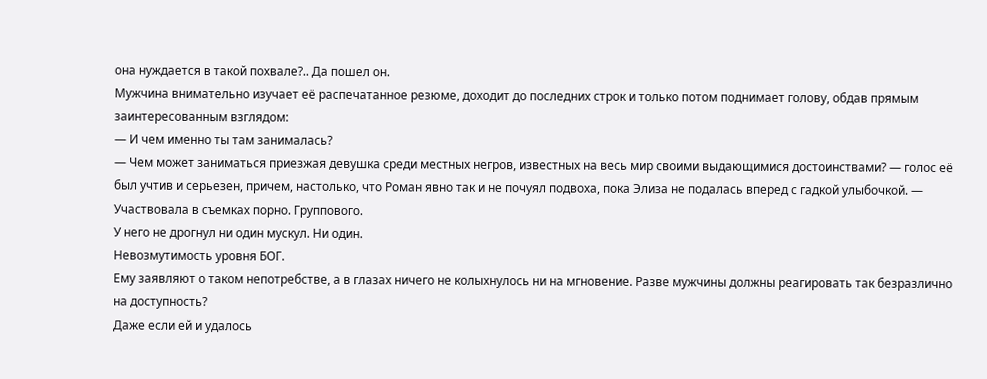она нуждается в такой похвале?.. Да пошел он.
Мужчина внимательно изучает её распечатанное резюме, доходит до последних строк и только потом поднимает голову, обдав прямым заинтересованным взглядом:
— И чем именно ты там занималась?
— Чем может заниматься приезжая девушка среди местных негров, известных на весь мир своими выдающимися достоинствами? — голос её был учтив и серьезен, причем, настолько, что Роман явно так и не почуял подвоха, пока Элиза не подалась вперед с гадкой улыбочкой. — Участвовала в съемках порно. Группового.
У него не дрогнул ни один мускул. Ни один.
Невозмутимость уровня БОГ.
Ему заявляют о таком непотребстве, а в глазах ничего не колыхнулось ни на мгновение. Разве мужчины должны реагировать так безразлично на доступность?
Даже если ей и удалось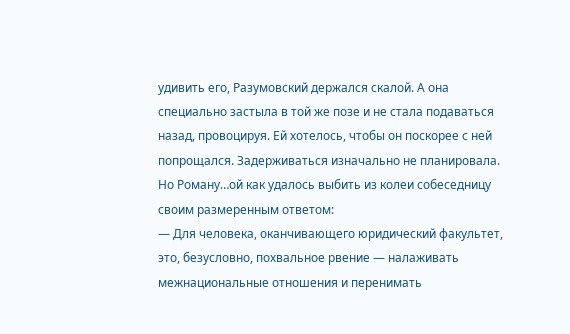удивить его, Разумовский держался скалой. А она специально застыла в той же позе и не стала подаваться назад, провоцируя. Ей хотелось, чтобы он поскорее с ней попрощался. Задерживаться изначально не планировала.
Но Роману…ой как удалось выбить из колеи собеседницу своим размеренным ответом:
— Для человека, оканчивающего юридический факультет, это, безусловно, похвальное рвение — налаживать межнациональные отношения и перенимать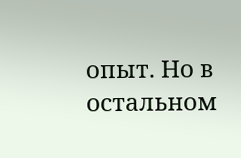опыт. Но в остальном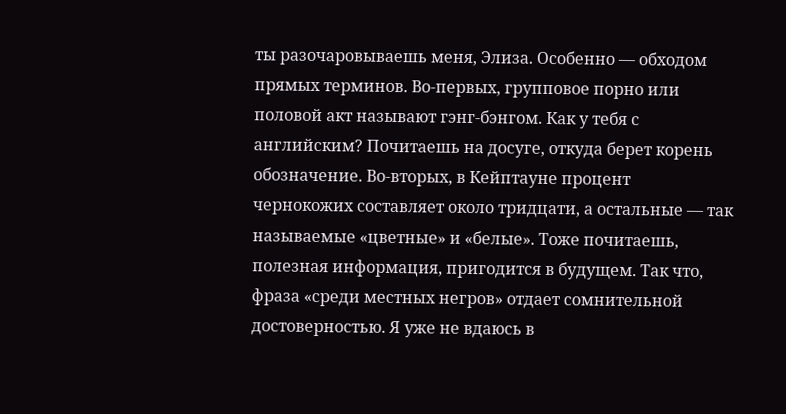ты разочаровываешь меня, Элиза. Особенно — обходом прямых терминов. Во-первых, групповое порно или половой акт называют гэнг-бэнгом. Как у тебя с английским? Почитаешь на досуге, откуда берет корень обозначение. Во-вторых, в Кейптауне процент чернокожих составляет около тридцати, а остальные — так называемые «цветные» и «белые». Тоже почитаешь, полезная информация, пригодится в будущем. Так что, фраза «среди местных негров» отдает сомнительной достоверностью. Я уже не вдаюсь в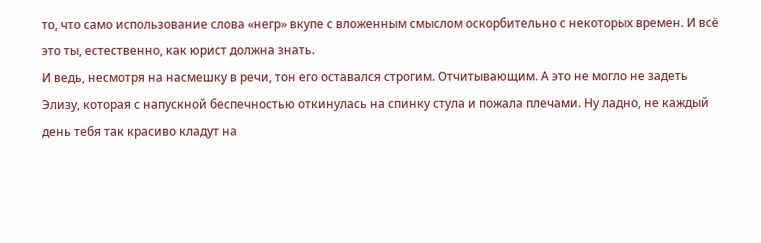то, что само использование слова «негр» вкупе с вложенным смыслом оскорбительно с некоторых времен. И всё это ты, естественно, как юрист должна знать.
И ведь, несмотря на насмешку в речи, тон его оставался строгим. Отчитывающим. А это не могло не задеть Элизу, которая с напускной беспечностью откинулась на спинку стула и пожала плечами. Ну ладно, не каждый день тебя так красиво кладут на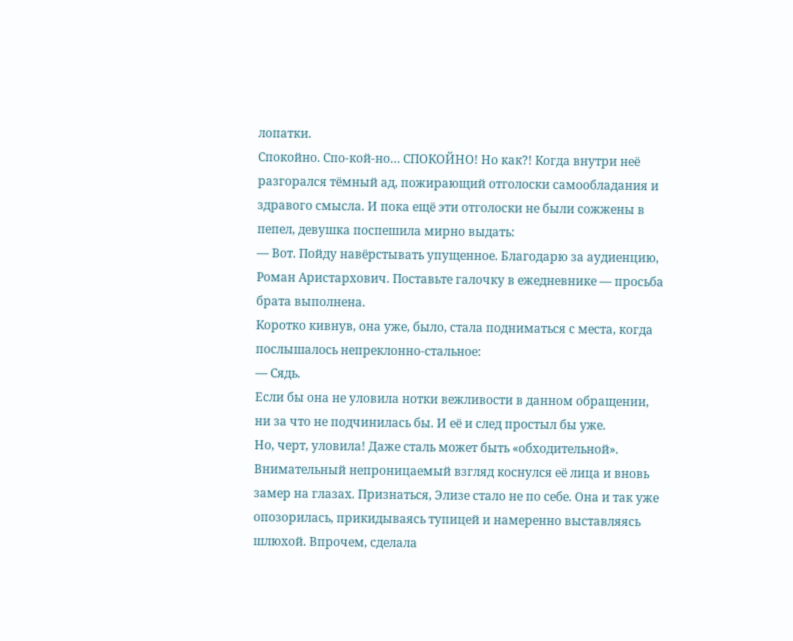лопатки.
Спокойно. Спо-кой-но… СПОКОЙНО! Но как?! Когда внутри неё разгорался тёмный ад, пожирающий отголоски самообладания и здравого смысла. И пока ещё эти отголоски не были сожжены в пепел, девушка поспешила мирно выдать:
— Вот. Пойду навёрстывать упущенное. Благодарю за аудиенцию, Роман Аристархович. Поставьте галочку в ежедневнике — просьба брата выполнена.
Коротко кивнув, она уже, было, стала подниматься с места, когда послышалось непреклонно-стальное:
— Сядь.
Если бы она не уловила нотки вежливости в данном обращении, ни за что не подчинилась бы. И её и след простыл бы уже.
Но, черт, уловила! Даже сталь может быть «обходительной».
Внимательный непроницаемый взгляд коснулся её лица и вновь замер на глазах. Признаться, Элизе стало не по себе. Она и так уже опозорилась, прикидываясь тупицей и намеренно выставляясь шлюхой. Впрочем, сделала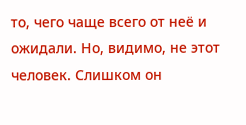то, чего чаще всего от неё и ожидали. Но, видимо, не этот человек. Слишком он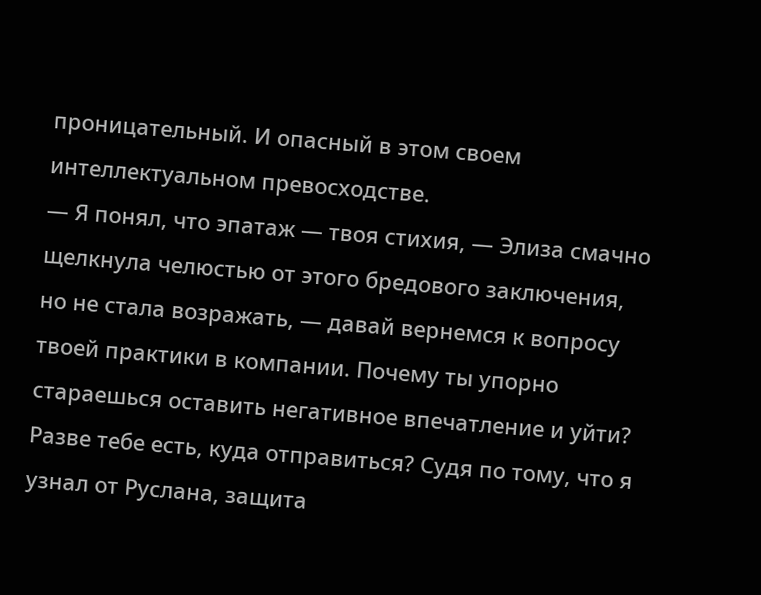проницательный. И опасный в этом своем интеллектуальном превосходстве.
— Я понял, что эпатаж — твоя стихия, — Элиза смачно щелкнула челюстью от этого бредового заключения, но не стала возражать, — давай вернемся к вопросу твоей практики в компании. Почему ты упорно стараешься оставить негативное впечатление и уйти? Разве тебе есть, куда отправиться? Судя по тому, что я узнал от Руслана, защита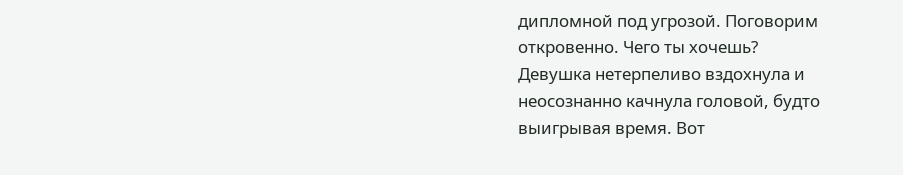дипломной под угрозой. Поговорим откровенно. Чего ты хочешь?
Девушка нетерпеливо вздохнула и неосознанно качнула головой, будто выигрывая время. Вот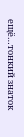ещё…тонкий знаток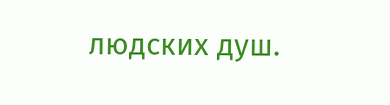людских душ.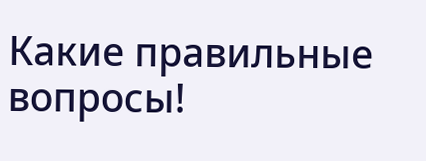Какие правильные вопросы!